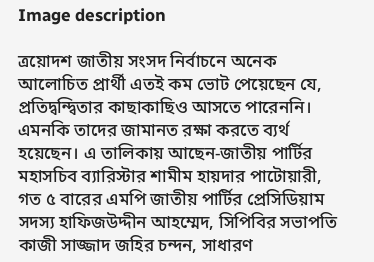Image description

ত্রয়োদশ জাতীয় সংসদ নির্বাচনে অনেক আলোচিত প্রার্থী এতই কম ভোট পেয়েছেন যে, প্রতিদ্বন্দ্বিতার কাছাকাছিও আসতে পারেননি। এমনকি তাদের জামানত রক্ষা করতে ব্যর্থ হয়েছেন। এ তালিকায় আছেন-জাতীয় পার্টির মহাসচিব ব্যারিস্টার শামীম হায়দার পাটোয়ারী, গত ৫ বারের এমপি জাতীয় পার্টির প্রেসিডিয়াম সদস্য হাফিজউদ্দীন আহম্মেদ, সিপিবির সভাপতি কাজী সাজ্জাদ জহির চন্দন, সাধারণ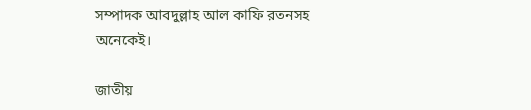সম্পাদক আবদুল্লাহ আল কাফি রতনসহ অনেকেই।

জাতীয়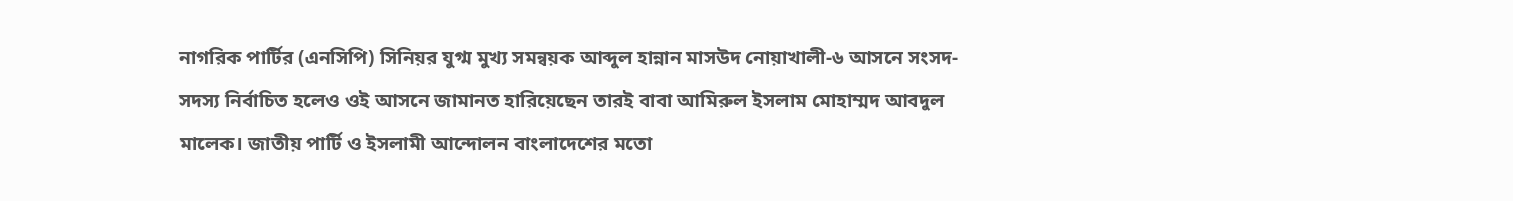নাগরিক পার্টির (এনসিপি) সিনিয়র যুগ্ম মুখ্য সমন্বয়ক আব্দুল হান্নান মাসউদ নোয়াখালী-৬ আসনে সংসদ-সদস্য নির্বাচিত হলেও ওই আসনে জামানত হারিয়েছেন তারই বাবা আমিরুল ইসলাম মোহাম্মদ আবদুল মালেক। জাতীয় পার্টি ও ইসলামী আন্দোলন বাংলাদেশের মতো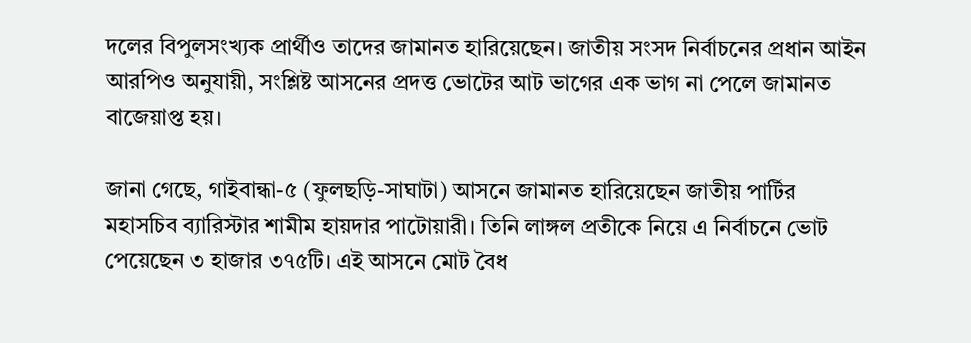দলের বিপুলসংখ্যক প্রার্থীও তাদের জামানত হারিয়েছেন। জাতীয় সংসদ নির্বাচনের প্রধান আইন আরপিও অনুযায়ী, সংশ্লিষ্ট আসনের প্রদত্ত ভোটের আট ভাগের এক ভাগ না পেলে জামানত বাজেয়াপ্ত হয়।

জানা গেছে, গাইবান্ধা-৫ (ফুলছড়ি-সাঘাটা) আসনে জামানত হারিয়েছেন জাতীয় পার্টির মহাসচিব ব্যারিস্টার শামীম হায়দার পাটোয়ারী। তিনি লাঙ্গল প্রতীকে নিয়ে এ নির্বাচনে ভোট পেয়েছেন ৩ হাজার ৩৭৫টি। এই আসনে মোট বৈধ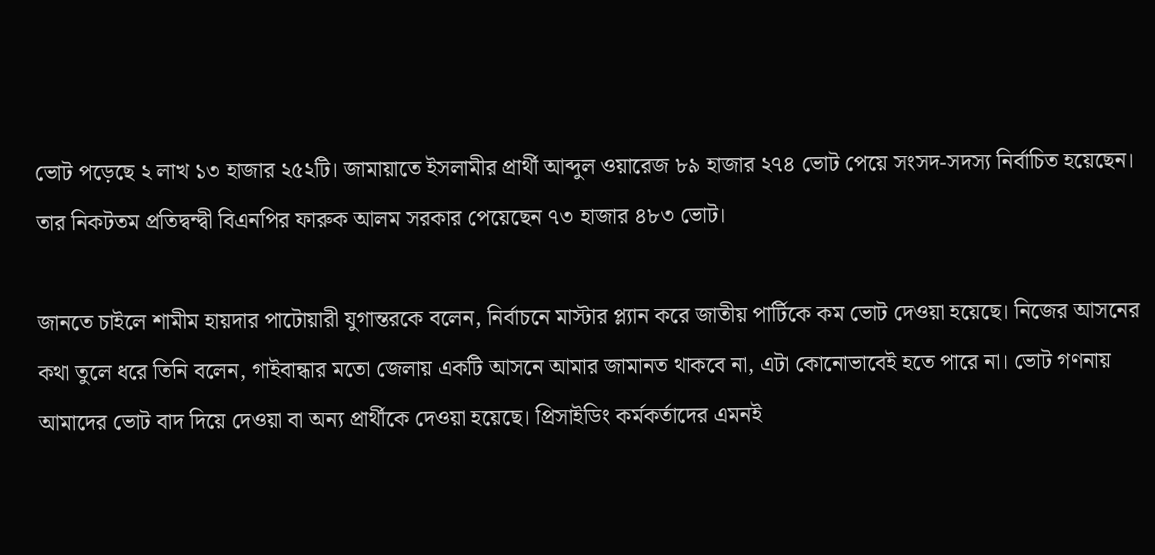ভোট পড়েছে ২ লাখ ১৩ হাজার ২৫২টি। জামায়াতে ইসলামীর প্রার্থী আব্দুল ওয়ারেজ ৮৯ হাজার ২৭৪ ভোট পেয়ে সংসদ-সদস্য নির্বাচিত হয়েছেন। তার নিকটতম প্রতিদ্বন্দ্বী বিএনপির ফারুক আলম সরকার পেয়েছেন ৭৩ হাজার ৪৮৩ ভোট।

জানতে চাইলে শামীম হায়দার পাটোয়ারী যুগান্তরকে বলেন, নির্বাচনে মাস্টার প্ল্যান করে জাতীয় পার্টিকে কম ভোট দেওয়া হয়েছে। নিজের আসনের কথা তুলে ধরে তিনি বলেন, গাইবান্ধার মতো জেলায় একটি আসনে আমার জামানত থাকবে না, এটা কোনোভাবেই হতে পারে না। ভোট গণনায় আমাদের ভোট বাদ দিয়ে দেওয়া বা অন্য প্রার্থীকে দেওয়া হয়েছে। প্রিসাইডিং কর্মকর্তাদের এমনই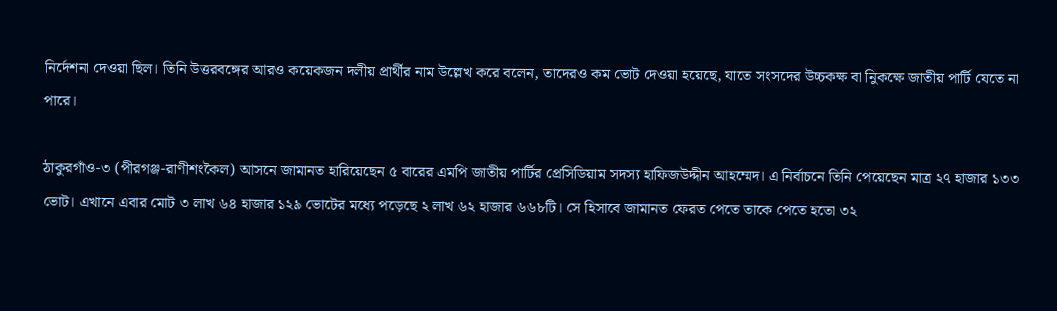নির্দেশনা দেওয়া ছিল। তিনি উত্তরবঙ্গের আরও কয়েকজন দলীয় প্রার্থীর নাম উল্লেখ করে বলেন, তাদেরও কম ভোট দেওয়া হয়েছে, যাতে সংসদের উচ্চকক্ষ বা নিুকক্ষে জাতীয় পার্টি যেতে না পারে।

ঠাকুরগাঁও-৩ (পীরগঞ্জ-রাণীশংকৈল) আসনে জামানত হারিয়েছেন ৫ বারের এমপি জাতীয় পার্টির প্রেসিডিয়াম সদস্য হাফিজউদ্দীন আহম্মেদ। এ নির্বাচনে তিনি পেয়েছেন মাত্র ২৭ হাজার ১৩৩ ভোট। এখানে এবার মোট ৩ লাখ ৬৪ হাজার ১২৯ ভোটের মধ্যে পড়েছে ২ লাখ ৬২ হাজার ৬৬৮টি। সে হিসাবে জামানত ফেরত পেতে তাকে পেতে হতো ৩২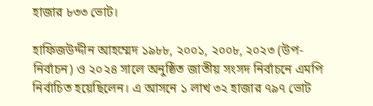হাজার ৮৩৩ ভোট।

হাফিজউদ্দীন আহম্মেদ ১৯৮৮, ২০০১, ২০০৮, ২০২৩ (উপ-নির্বাচন) ও ২০২৪ সালে অনুষ্ঠিত জাতীয় সংসদ নির্বাচনে এমপি নির্বাচিত হয়েছিলেন। এ আসনে ১ লাখ ৩২ হাজার ৭৯৭ ভোট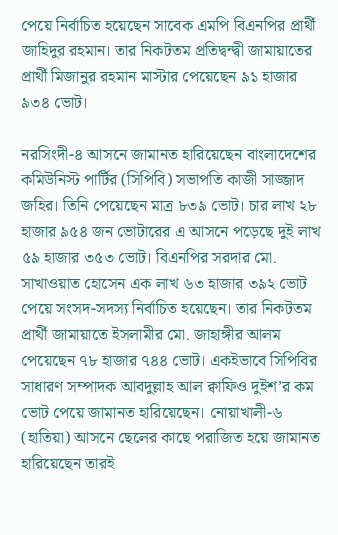পেয়ে নির্বাচিত হয়েছেন সাবেক এমপি বিএনপির প্রার্থী জাহিদুর রহমান। তার নিকটতম প্রতিদ্বন্দ্বী জামায়াতের প্রার্থী মিজানুর রহমান মাস্টার পেয়েছেন ৯১ হাজার ৯৩৪ ভোট।

নরসিংদী-৪ আসনে জামানত হারিয়েছেন বাংলাদেশের কমিউনিস্ট পার্টির (সিপিবি) সভাপতি কাজী সাজ্জাদ জহির। তিনি পেয়েছেন মাত্র ৮৩৯ ভোট। চার লাখ ২৮ হাজার ৯৫৪ জন ভোটারের এ আসনে পড়েছে দুই লাখ ৫৯ হাজার ৩৫৩ ভোট। বিএনপির সরদার মো. সাখাওয়াত হোসেন এক লাখ ৬৩ হাজার ৩৯২ ভোট পেয়ে সংসদ-সদস্য নির্বাচিত হয়েছেন। তার নিকটতম প্রার্থী জামায়াতে ইসলামীর মো. জাহাঙ্গীর আলম পেয়েছেন ৭৮ হাজার ৭৪৪ ভোট। একইভাবে সিপিবির সাধারণ সম্পাদক আবদুল্লাহ আল ক্বাফিও দুইশ’র কম ভোট পেয়ে জামানত হারিয়েছেন। নোয়াখালী-৬ (হাতিয়া) আসনে ছেলের কাছে পরাজিত হয়ে জামানত হারিয়েছেন তারই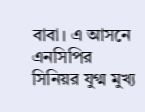বাবা। এ আসনে এনসিপির সিনিয়র যুগ্ম মুখ্য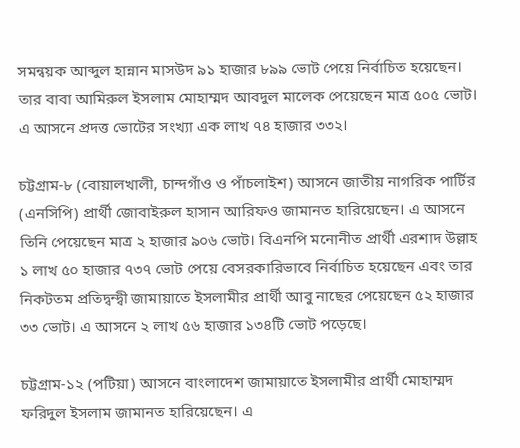সমন্বয়ক আব্দুল হান্নান মাসউদ ৯১ হাজার ৮৯৯ ভোট পেয়ে নির্বাচিত হয়েছেন। তার বাবা আমিরুল ইসলাম মোহাম্মদ আবদুল মালেক পেয়েছেন মাত্র ৫০৫ ভোট। এ আসনে প্রদত্ত ভোটের সংখ্যা এক লাখ ৭৪ হাজার ৩৩২।

চট্টগ্রাম-৮ (বোয়ালখালী, চান্দগাঁও ও পাঁচলাইশ) আসনে জাতীয় নাগরিক পার্টির (এনসিপি) প্রার্থী জোবাইরুল হাসান আরিফও জামানত হারিয়েছেন। এ আসনে তিনি পেয়েছেন মাত্র ২ হাজার ৯০৬ ভোট। বিএনপি মনোনীত প্রার্থী এরশাদ উল্লাহ ১ লাখ ৫০ হাজার ৭৩৭ ভোট পেয়ে বেসরকারিভাবে নির্বাচিত হয়েছেন এবং তার নিকটতম প্রতিদ্বন্দ্বী জামায়াতে ইসলামীর প্রার্থী আবু নাছের পেয়েছেন ৫২ হাজার ৩৩ ভোট। এ আসনে ২ লাখ ৫৬ হাজার ১৩৪টি ভোট পড়েছে।

চট্টগ্রাম-১২ (পটিয়া) আসনে বাংলাদেশ জামায়াতে ইসলামীর প্রার্থী মোহাম্মদ ফরিদুল ইসলাম জামানত হারিয়েছেন। এ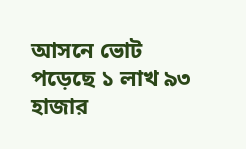আসনে ভোট পড়েছে ১ লাখ ৯৩ হাজার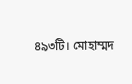৪৯৩টি। মোহাম্মদ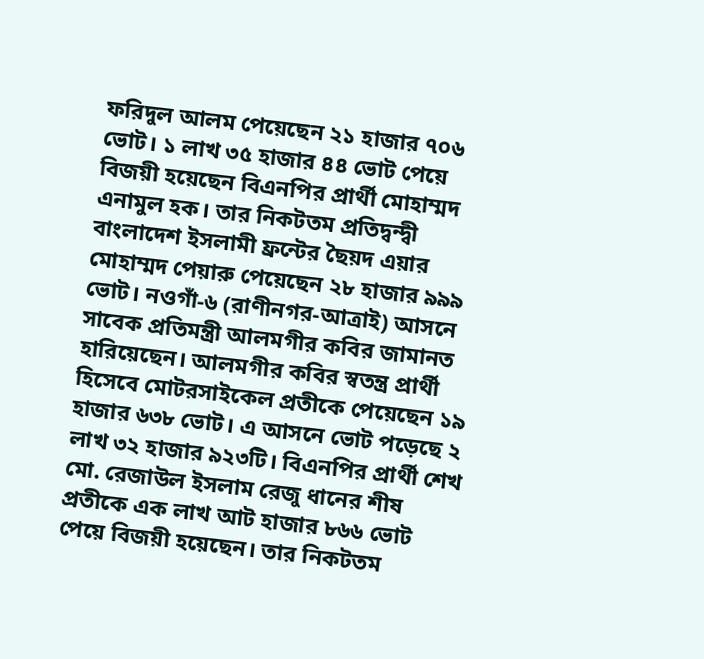ফরিদুল আলম পেয়েছেন ২১ হাজার ৭০৬ ভোট। ১ লাখ ৩৫ হাজার ৪৪ ভোট পেয়ে বিজয়ী হয়েছেন বিএনপির প্রার্থী মোহাম্মদ এনামুল হক। তার নিকটতম প্রতিদ্বন্দ্বী বাংলাদেশ ইসলামী ফ্রন্টের ছৈয়দ এয়ার মোহাম্মদ পেয়ারু পেয়েছেন ২৮ হাজার ৯৯৯ ভোট। নওগাঁ-৬ (রাণীনগর-আত্রাই) আসনে সাবেক প্রতিমন্ত্রী আলমগীর কবির জামানত হারিয়েছেন। আলমগীর কবির স্বতন্ত্র প্রার্থী হিসেবে মোটরসাইকেল প্রতীকে পেয়েছেন ১৯ হাজার ৬৩৮ ভোট। এ আসনে ভোট পড়েছে ২ লাখ ৩২ হাজার ৯২৩টি। বিএনপির প্রার্থী শেখ মো. রেজাউল ইসলাম রেজু ধানের শীষ প্রতীকে এক লাখ আট হাজার ৮৬৬ ভোট পেয়ে বিজয়ী হয়েছেন। তার নিকটতম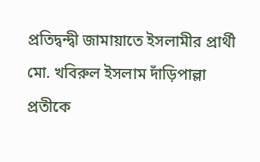প্রতিদ্বন্দ্বী জামায়াতে ইসলামীর প্রার্থী মো. খবিরুল ইসলাম দাঁড়িপাল্লা প্রতীকে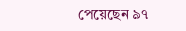পেয়েছেন ৯৭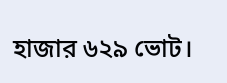হাজার ৬২৯ ভোট।